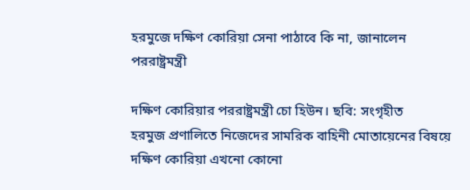হরমুজে দক্ষিণ কোরিয়া সেনা পাঠাবে কি না, জানালেন পররাষ্ট্রমন্ত্রী

দক্ষিণ কোরিয়ার পররাষ্ট্রমন্ত্রী চো হিউন। ছবি: সংগৃহীত
হরমুজ প্রণালিতে নিজেদের সামরিক বাহিনী মোতায়েনের বিষয়ে দক্ষিণ কোরিয়া এখনো কোনো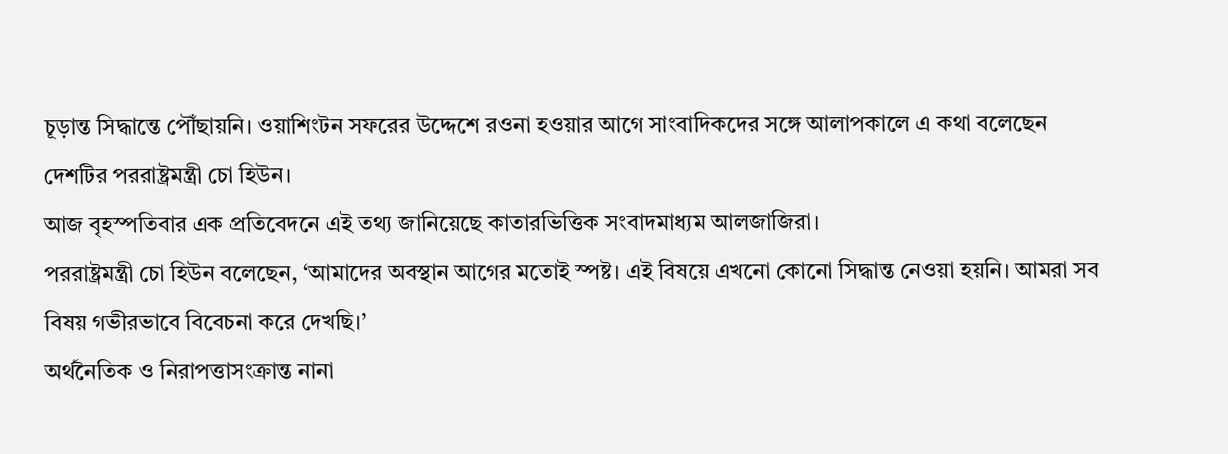চূড়ান্ত সিদ্ধান্তে পৌঁছায়নি। ওয়াশিংটন সফরের উদ্দেশে রওনা হওয়ার আগে সাংবাদিকদের সঙ্গে আলাপকালে এ কথা বলেছেন দেশটির পররাষ্ট্রমন্ত্রী চো হিউন।
আজ বৃহস্পতিবার এক প্রতিবেদনে এই তথ্য জানিয়েছে কাতারভিত্তিক সংবাদমাধ্যম আলজাজিরা।
পররাষ্ট্রমন্ত্রী চো হিউন বলেছেন, ‘আমাদের অবস্থান আগের মতোই স্পষ্ট। এই বিষয়ে এখনো কোনো সিদ্ধান্ত নেওয়া হয়নি। আমরা সব বিষয় গভীরভাবে বিবেচনা করে দেখছি।’
অর্থনৈতিক ও নিরাপত্তাসংক্রান্ত নানা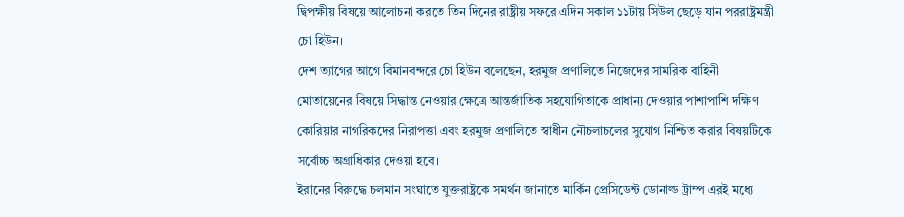দ্বিপক্ষীয় বিষয়ে আলোচনা করতে তিন দিনের রাষ্ট্রীয় সফরে এদিন সকাল ১১টায় সিউল ছেড়ে যান পররাষ্ট্রমন্ত্রী চো হিউন।
দেশ ত্যাগের আগে বিমানবন্দরে চো হিউন বলেছেন, হরমুজ প্রণালিতে নিজেদের সামরিক বাহিনী মোতায়েনের বিষয়ে সিদ্ধান্ত নেওয়ার ক্ষেত্রে আন্তর্জাতিক সহযোগিতাকে প্রাধান্য দেওয়ার পাশাপাশি দক্ষিণ কোরিয়ার নাগরিকদের নিরাপত্তা এবং হরমুজ প্রণালিতে স্বাধীন নৌচলাচলের সুযোগ নিশ্চিত করার বিষয়টিকে সর্বোচ্চ অগ্রাধিকার দেওয়া হবে।
ইরানের বিরুদ্ধে চলমান সংঘাতে যুক্তরাষ্ট্রকে সমর্থন জানাতে মার্কিন প্রেসিডেন্ট ডোনাল্ড ট্রাম্প এরই মধ্যে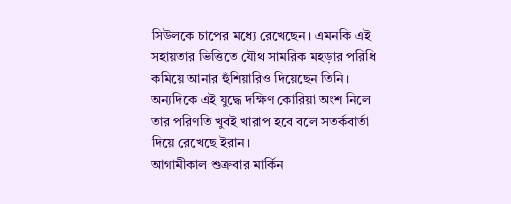সিউলকে চাপের মধ্যে রেখেছেন। এমনকি এই সহায়তার ভিত্তিতে যৌথ সামরিক মহড়ার পরিধি কমিয়ে আনার হুঁশিয়ারিও দিয়েছেন তিনি।
অন্যদিকে এই যুদ্ধে দক্ষিণ কোরিয়া অংশ নিলে তার পরিণতি খুবই খারাপ হবে বলে সতর্কবার্তা দিয়ে রেখেছে ইরান।
আগামীকাল শুক্রবার মার্কিন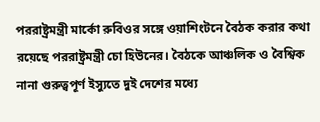পররাষ্ট্রমন্ত্রী মার্কো রুবিওর সঙ্গে ওয়াশিংটনে বৈঠক করার কথা রয়েছে পররাষ্ট্রমন্ত্রী চো হিউনের। বৈঠকে আঞ্চলিক ও বৈশ্বিক নানা গুরুত্বপূর্ণ ইস্যুতে দুই দেশের মধ্যে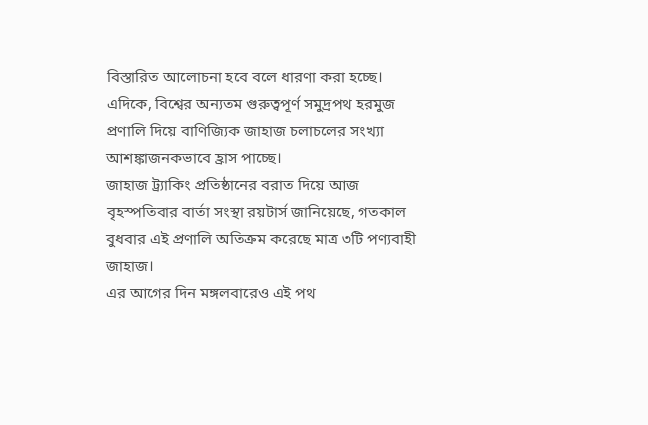বিস্তারিত আলোচনা হবে বলে ধারণা করা হচ্ছে।
এদিকে, বিশ্বের অন্যতম গুরুত্বপূর্ণ সমুদ্রপথ হরমুজ প্রণালি দিয়ে বাণিজ্যিক জাহাজ চলাচলের সংখ্যা আশঙ্কাজনকভাবে হ্রাস পাচ্ছে।
জাহাজ ট্র্যাকিং প্রতিষ্ঠানের বরাত দিয়ে আজ বৃহস্পতিবার বার্তা সংস্থা রয়টার্স জানিয়েছে, গতকাল বুধবার এই প্রণালি অতিক্রম করেছে মাত্র ৩টি পণ্যবাহী জাহাজ।
এর আগের দিন মঙ্গলবারেও এই পথ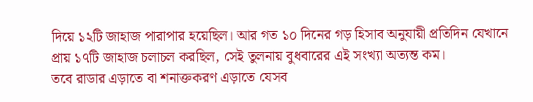দিয়ে ১২টি জাহাজ পারাপার হয়েছিল। আর গত ১০ দিনের গড় হিসাব অনুযায়ী প্রতিদিন যেখানে প্রায় ১৭টি জাহাজ চলাচল করছিল, সেই তুলনায় বুধবারের এই সংখ্যা অত্যন্ত কম।
তবে রাডার এড়াতে বা শনাক্তকরণ এড়াতে যেসব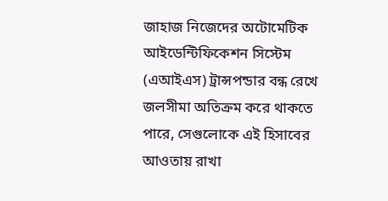জাহাজ নিজেদের অটোমেটিক আইডেন্টিফিকেশন সিস্টেম (এআইএস) ট্রান্সপন্ডার বন্ধ রেখে জলসীমা অতিক্রম করে থাকতে পারে, সেগুলোকে এই হিসাবের আওতায় রাখা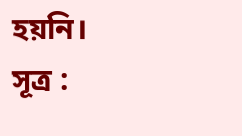হয়নি।
সূত্র :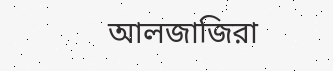আলজাজিরা